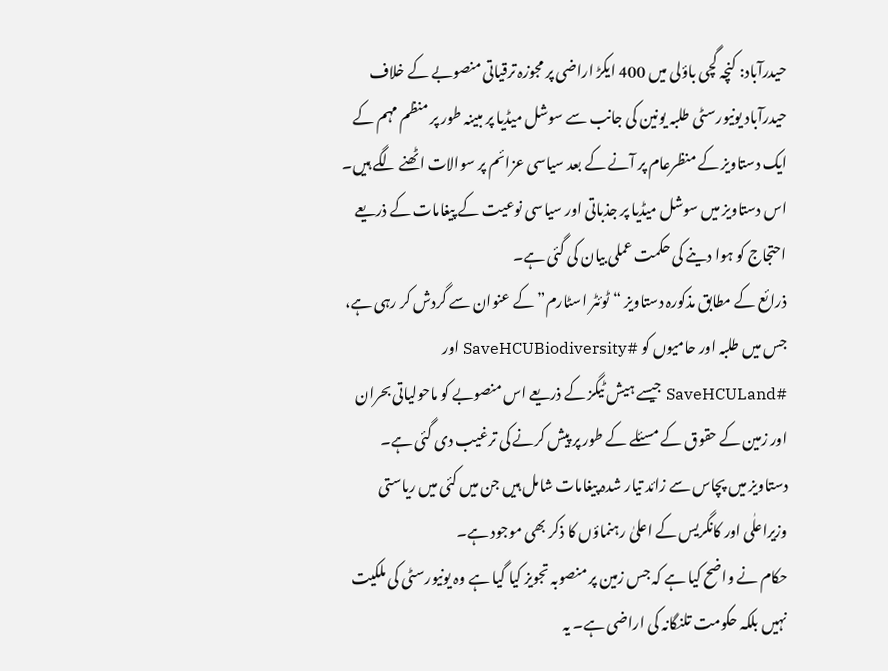حیدرآباد: کنچہ گچی باؤلی میں 400 ایکڑ اراضی پر مجوزہ ترقیاتی منصوبے کے خلاف حیدرآباد یونیورسٹی طلبہ یونین کی جانب سے سوشل میڈیا پر مبینہ طور پر منظم مہم کے ایک دستاویز کے منظرعام پر آنے کے بعد سیاسی عزائم پر سوالات اٹھنے لگے ہیں۔ اس دستاویز میں سوشل میڈیا پر جذباتی اور سیاسی نوعیت کے پیغامات کے ذریعے احتجاج کو ہوا دینے کی حکمت عملی بیان کی گئی ہے۔
ذرائع کے مطابق مذکورہ دستاویز “ٹوئٹر اسٹارم” کے عنوان سے گردش کر رہی ہے، جس میں طلبہ اور حامیوں کو #SaveHCUBiodiversity اور #SaveHCULand جیسے ہیش ٹیگز کے ذریعے اس منصوبے کو ماحولیاتی بحران اور زمین کے حقوق کے مسئلے کے طور پر پیش کرنے کی ترغیب دی گئی ہے۔ دستاویز میں پچاس سے زائد تیار شدہ پیغامات شامل ہیں جن میں کئی میں ریاستی وزیراعلٰی اور کانگریس کے اعلیٰ رہنماؤں کا ذکر بھی موجود ہے۔
حکام نے واضح کیا ہے کہ جس زمین پر منصوبہ تجویز کیا گیا ہے وہ یونیورسٹی کی ملکیت نہیں بلکہ حکومت تلنگانہ کی اراضی ہے۔ یہ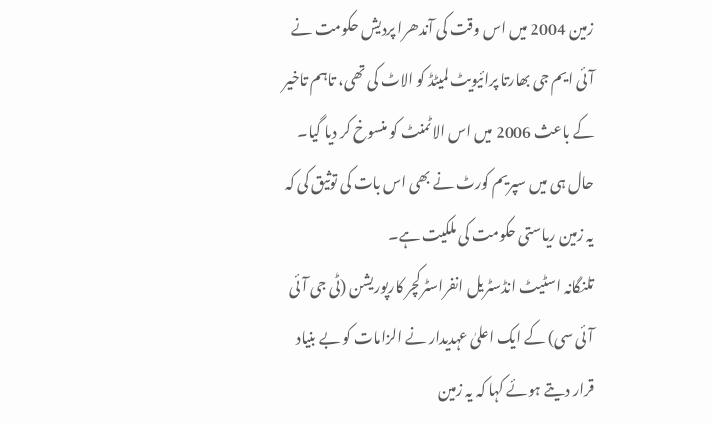زمین 2004 میں اس وقت کی آندھرا پردیش حکومت نے آئی ایم جی بھارتا پرائیویٹ لمیٹڈ کو الاٹ کی تھی، تاہم تاخیر کے باعث 2006 میں اس الاٹمنٹ کو منسوخ کر دیا گیا۔ حال ہی میں سپریم کورٹ نے بھی اس بات کی توثیق کی کہ یہ زمین ریاستی حکومت کی ملکیت ہے۔
تلنگانہ اسٹیٹ انڈسٹریل انفراسٹرکچر کارپوریشن (ٹی جی آئی آئی سی) کے ایک اعلیٰ عہدیدار نے الزامات کو بے بنیاد قرار دیتے ہوئے کہا کہ یہ زمین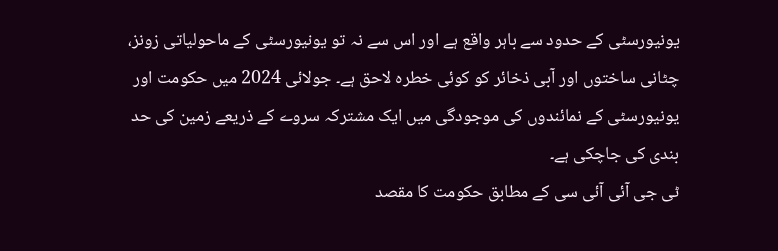یونیورسٹی کے حدود سے باہر واقع ہے اور اس سے نہ تو یونیورسٹی کے ماحولیاتی زونز، چٹانی ساختوں اور آبی ذخائر کو کوئی خطرہ لاحق ہے۔ جولائی 2024 میں حکومت اور یونیورسٹی کے نمائندوں کی موجودگی میں ایک مشترکہ سروے کے ذریعے زمین کی حد بندی کی جاچکی ہے۔
ٹی جی آئی آئی سی کے مطابق حکومت کا مقصد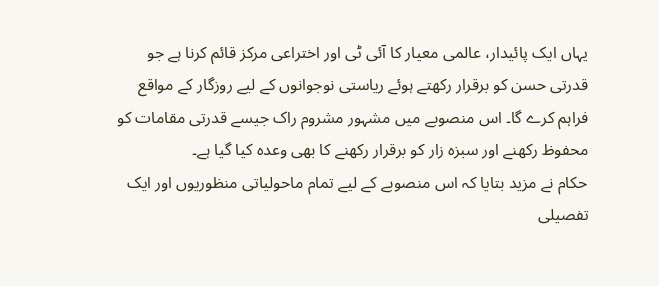یہاں ایک پائیدار، عالمی معیار کا آئی ٹی اور اختراعی مرکز قائم کرنا ہے جو قدرتی حسن کو برقرار رکھتے ہوئے ریاستی نوجوانوں کے لیے روزگار کے مواقع فراہم کرے گا۔ اس منصوبے میں مشہور مشروم راک جیسے قدرتی مقامات کو محفوظ رکھنے اور سبزہ زار کو برقرار رکھنے کا بھی وعدہ کیا گیا ہے۔
حکام نے مزید بتایا کہ اس منصوبے کے لیے تمام ماحولیاتی منظوریوں اور ایک تفصیلی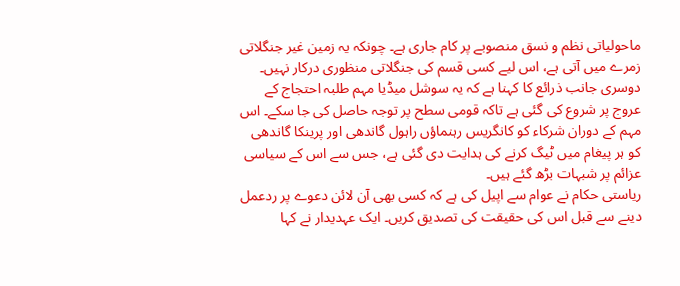ماحولیاتی نظم و نسق منصوبے پر کام جاری ہے۔ چونکہ یہ زمین غیر جنگلاتی زمرے میں آتی ہے، اس لیے کسی قسم کی جنگلاتی منظوری درکار نہیں۔
دوسری جانب ذرائع کا کہنا ہے کہ یہ سوشل میڈیا مہم طلبہ احتجاج کے عروج پر شروع کی گئی ہے تاکہ قومی سطح پر توجہ حاصل کی جا سکے۔ اس مہم کے دوران شرکاء کو کانگریس رہنماؤں راہول گاندھی اور پرینکا گاندھی کو ہر پیغام میں ٹیگ کرنے کی ہدایت دی گئی ہے، جس سے اس کے سیاسی عزائم پر شبہات بڑھ گئے ہیں۔
ریاستی حکام نے عوام سے اپیل کی ہے کہ کسی بھی آن لائن دعوے پر ردعمل دینے سے قبل اس کی حقیقت کی تصدیق کریں۔ ایک عہدیدار نے کہا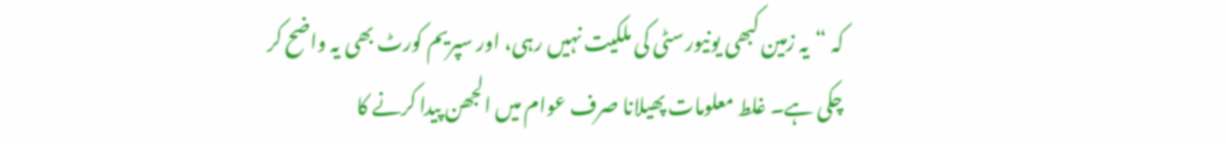کہ “یہ زمین کبھی یونیورسٹی کی ملکیت نہیں رہی، اور سپریم کورٹ بھی یہ واضح کر چکی ہے۔ غلط معلومات پھیلانا صرف عوام میں الجھن پیدا کرنے کا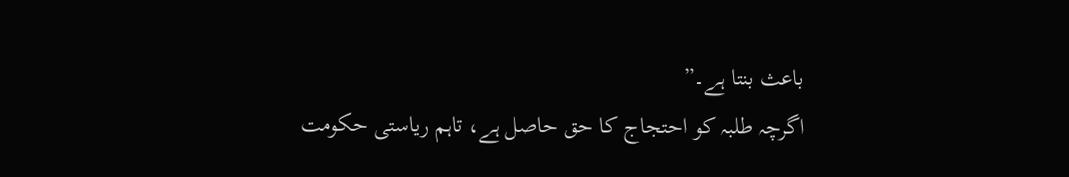باعث بنتا ہے۔”
اگرچہ طلبہ کو احتجاج کا حق حاصل ہے، تاہم ریاستی حکومت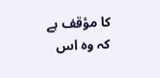کا مؤقف ہے کہ وہ اس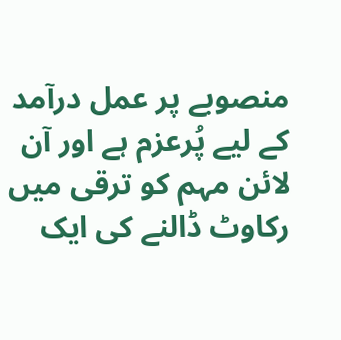منصوبے پر عمل درآمد کے لیے پُرعزم ہے اور آن لائن مہم کو ترقی میں رکاوٹ ڈالنے کی ایک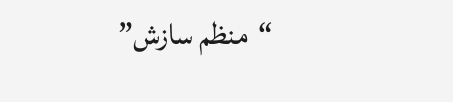“منظم سازش”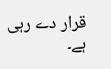قرار دے رہی ہے۔